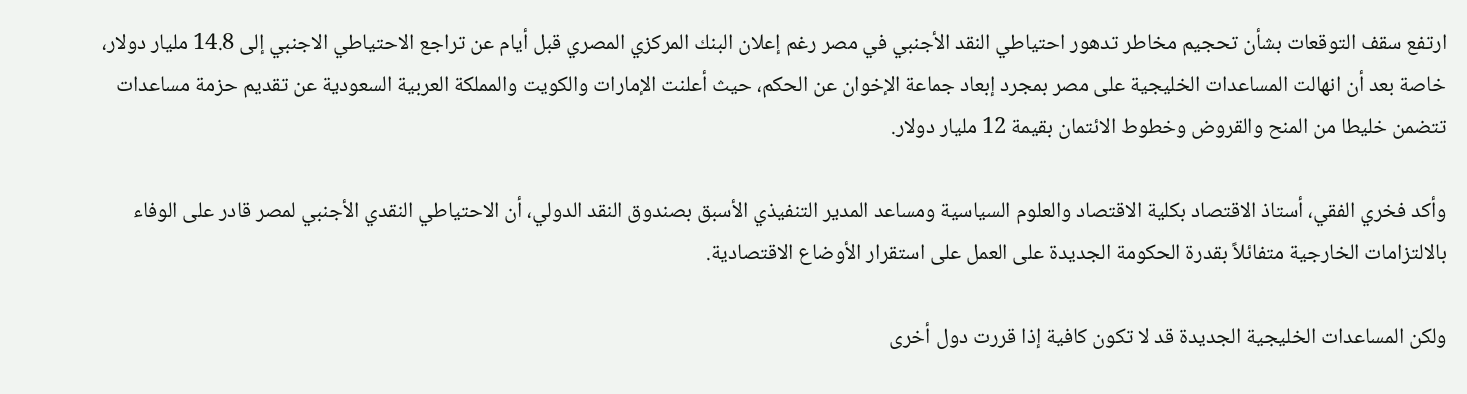ارتفع سقف التوقعات بشأن تحجيم مخاطر تدهور احتياطي النقد الأجنبي في مصر رغم إعلان البنك المركزي المصري قبل أيام عن تراجع الاحتياطي الاجنبي إلى 14.8 مليار دولار، خاصة بعد أن انهالت المساعدات الخليجية على مصر بمجرد إبعاد جماعة الإخوان عن الحكم، حيث أعلنت الإمارات والكويت والمملكة العربية السعودية عن تقديم حزمة مساعدات تتضمن خليطا من المنح والقروض وخطوط الائتمان بقيمة 12 مليار دولار.

وأكد فخري الفقي، أستاذ الاقتصاد بكلية الاقتصاد والعلوم السياسية ومساعد المدير التنفيذي الأسبق بصندوق النقد الدولي، أن الاحتياطي النقدي الأجنبي لمصر قادر على الوفاء بالالتزامات الخارجية متفائلاً بقدرة الحكومة الجديدة على العمل على استقرار الأوضاع الاقتصادية.

ولكن المساعدات الخليجية الجديدة قد لا تكون كافية إذا قررت دول أخرى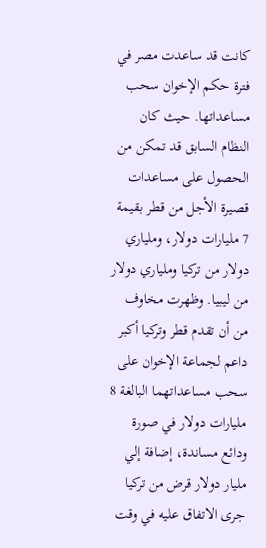كانت قد ساعدت مصر في فترة حكم الإخوان سحب مساعداتها. حيث كان النظام السابق قد تمكن من الحصول على مساعدات قصيرة الأجل من قطر بقيمة 7 مليارات دولار، وملياري دولار من تركيا وملياري دولار من ليبيا. وظهرت مخاوف من أن تقدم قطر وتركيا أكبر داعم لجماعة الإخوان على سحب مساعداتهما البالغة 8 مليارات دولار في صورة ودائع مساندة، إضافة إلي مليار دولار قرض من تركيا جرى الاتفاق عليه في وقت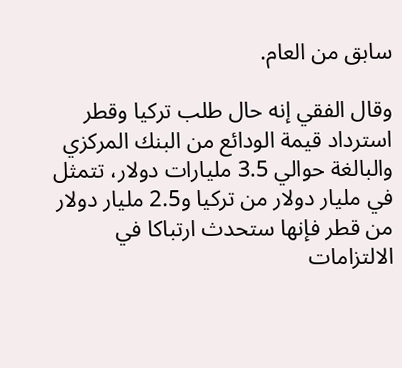سابق من العام.

وقال الفقي إنه حال طلب تركيا وقطر استرداد قيمة الودائع من البنك المركزي والبالغة حوالي 3.5 مليارات دولار، تتمثل في مليار دولار من تركيا و2.5 مليار دولار من قطر فإنها ستحدث ارتباكا في الالتزامات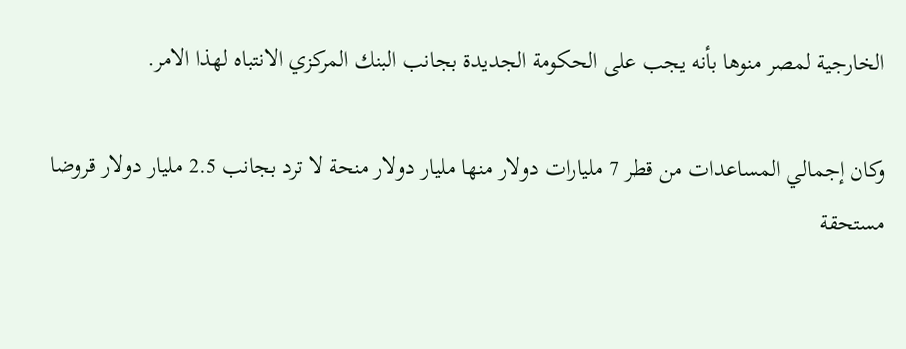الخارجية لمصر منوها بأنه يجب على الحكومة الجديدة بجانب البنك المركزي الانتباه لهذا الامر.

وكان إجمالي المساعدات من قطر 7 مليارات دولار منها مليار دولار منحة لا ترد بجانب 2.5 مليار دولار قروضا مستحقة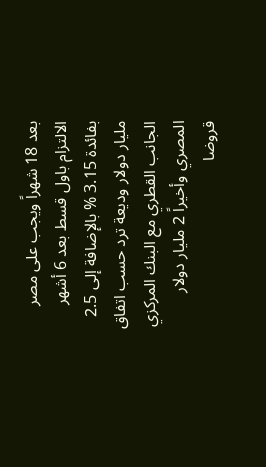بعد 18 شهراً ويجب على مصر الالتزام باول قسط بعد 6 أشهر بفائدة 3.15 % بالإضافة إلى 2.5 مليار دولار وديعة ترد حسب اتفاق الجانب القطري مع البنك المركزي المصري وأخيراً 2 مليار دولار قروضا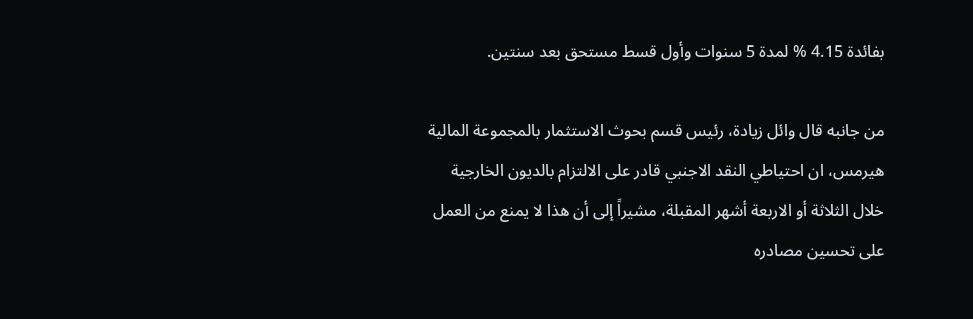بفائدة 4.15 % لمدة 5 سنوات وأول قسط مستحق بعد سنتين.

من جانبه قال وائل زيادة، رئيس قسم بحوث الاستثمار بالمجموعة المالية هيرمس، ان احتياطي النقد الاجنبي قادر على الالتزام بالديون الخارجية خلال الثلاثة أو الاربعة أشهر المقبلة، مشيراً إلى أن هذا لا يمنع من العمل على تحسين مصادره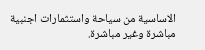الاساسية من سياحة واستثمارات اجنبية مباشرة وغير مباشرة.